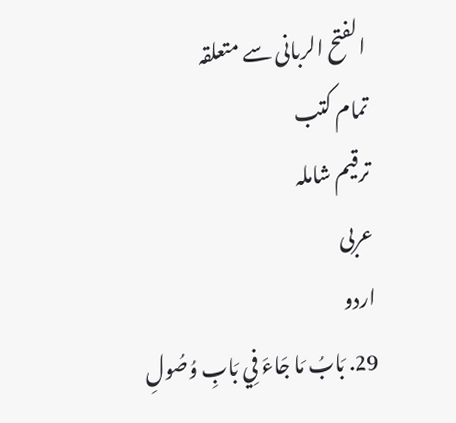الفتح الربانی سے متعلقہ
تمام کتب
ترقیم شاملہ
عربی
اردو
29. بَابُ مَا جَاءَ فِي بَابِ وُصُولِ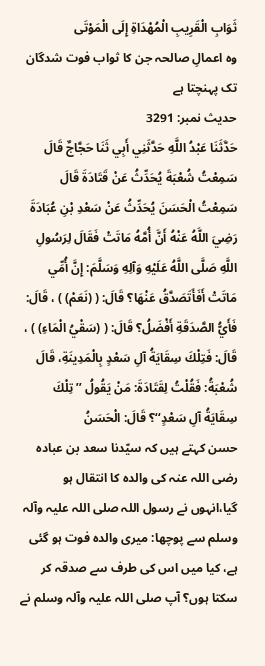ثَوَابِ الْقَرِيبِ الْمُهْدَاةِ إِلَى الْمَوْتَى
وہ اعمالِ صالحہ جن کا ثواب فوت شدگان تک پہنچتا ہے
حدیث نمبر: 3291
حَدَّثَنَا عَبْدُ اللَّهِ حَدَّثَنِي أَبِي ثَنَا حَجَّاجٌ قَالَ سَمِعْتُ شُعْبَةَ يُحَدِّثُ عَنْ قَتَادَةَ قَالَ سَمِعْتُ الْحَسَنَ يُحَدِّثُ عَنْ سَعْدِ بْنِ عُبَادَةَ رَضِيَ اللَّهُ عَنْهُ أَنَّ أُمَّهُ مَاتَتْ فَقَالَ لِرَسُولِ اللَّهِ صَلَّى اللَّهُ عَلَيْهِ وَآلِهِ وَسَلَّمَ: إِنَّ أُمِّي مَاتَتْ أَفَأَتَصَدَّقُ عَنْهَا؟ قَالَ: ( (نَعَمْ) ) ، قَالَ: فَأَيُّ الصَّدَقَةِ أَفْضَلُ؟ قَالَ: ( (سَقْيُ الْمَاءِ) ) ، قَالَ: فَتِلْكَ سِقَايَةُ آلِ سَعْدٍ بِالْمَدِينَةِ، قَالَ شُعْبَةُ: فَقُلْتُ لِقَتَادَةَ: مَنْ يَقُولُ ’’تِلْكَ سِقَايَةُ آلِ سَعْدٍ‘‘؟ قَالَ: الْحَسَنُ
حسن کہتے ہیں کہ سیّدنا سعد بن عبادہ رضی اللہ عنہ کی والدہ کا انتقال ہو گیا،انہوں نے رسول اللہ صلی اللہ علیہ وآلہ وسلم سے پوچھا: میری والدہ فوت ہو گئی ہے، کیا میں اس کی طرف سے صدقہ کر سکتا ہوں؟ آپ صلی اللہ علیہ وآلہ وسلم نے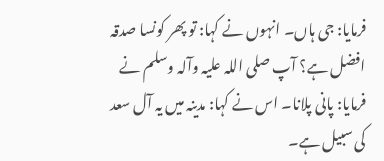فرمایا: جی ہاں۔ انہوں نے کہا: تو پھر کونسا صدقہ افضل ہے؟ آپ صلی اللہ علیہ وآلہ وسلم نے فرمایا: پانی پلانا۔ اس نے کہا: مدینہ میں یہ آل سعد کی سبیل ہے۔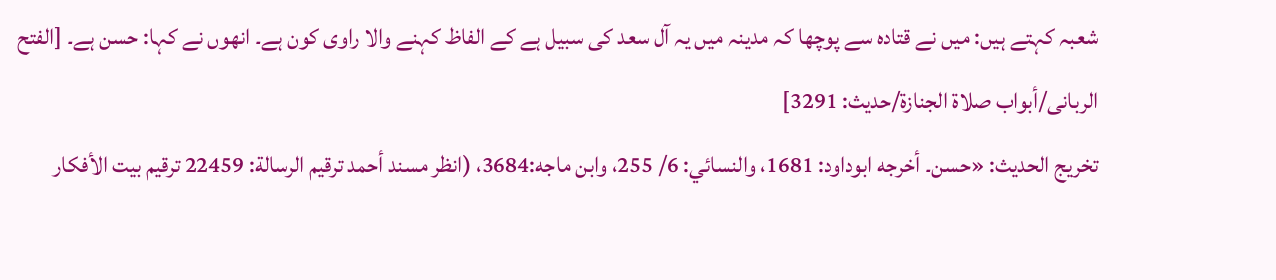شعبہ کہتے ہیں: میں نے قتادہ سے پوچھا کہ مدینہ میں یہ آل سعد کی سبیل ہے کے الفاظ کہنے والا راوی کون ہے۔ انھوں نے کہا: حسن ہے۔ [الفتح الربانی/أبواب صلاة الجنازة/حدیث: 3291]
تخریج الحدیث: «حسن۔ أخرجه ابوداود: 1681، والنسائي: 6/ 255، وابن ماجه:3684، (انظر مسند أحمد ترقيم الرسالة: 22459 ترقیم بيت الأفكار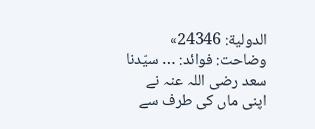الدولية: 24346»
وضاحت: فوائد: … سیّدنا سعد رضی اللہ عنہ نے اپنی ماں کی طرف سے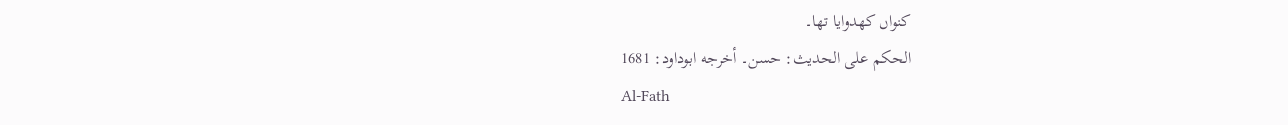کنواں کھدوایا تھا۔
الحكم على الحديث: حسن۔ أخرجه ابوداود: 1681
Al-Fath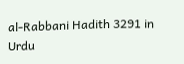al-Rabbani Hadith 3291 in Urdu